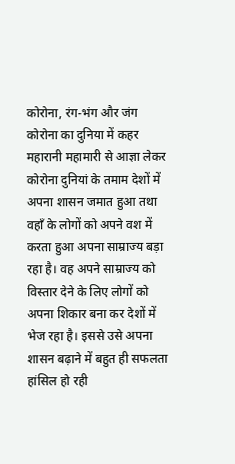कोरोना, रंग-भंग और जंग
कोरोना का दुनिया में कहर
महारानी महामारी से आज्ञा लेकर कोरोना दुनियां के तमाम देशों में अपना शासन जमात हुआ तथा वहाँ के लोगों को अपने वश में करता हुआ अपना साम्राज्य बड़ा रहा है। वह अपने साम्राज्य को विस्तार देने के लिए लोगों को अपना शिकार बना कर देशों में भेज रहा है। इससे उसे अपना शासन बढ़ाने में बहुत ही सफलता हांसिल हो रही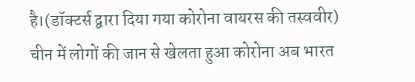है।(डॉक्टर्स द्वारा दिया गया कोरोना वायरस की तस्ववीर)
चीन में लोगों की जान से खेलता हुआ कोरोना अब भारत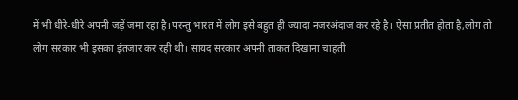में भी धीरे-धीरे अपनी जड़ें जमा रहा है।परन्तु भारत में लोग इसे बहुत ही ज्यादा नजरअंदाज कर रहे है। ऐसा प्रतीत होता है,लोग तो लोग सरकार भी इसका इंतजार कर रही थी। सायद सरकार अपनी ताकत दिखाना चाहती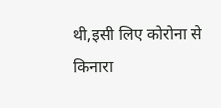थी,इसी लिए कोरोना से किनारा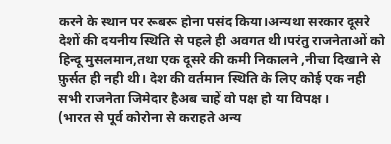करने के स्थान पर रूबरू होना पसंद किया।अन्यथा सरकार दूसरे देशों की दयनीय स्थिति से पहले ही अवगत थी।परंतु राजनेताओं को हिन्दू मुसलमान,तथा एक दूसरे की कमी निकालने ,नीचा दिखाने से फ़ुर्सत ही नही थी। देश की वर्तमान स्थिति के लिए कोई एक नही सभी राजनेता जिमेदार हैअब चाहें वो पक्ष हो या विपक्ष ।
(भारत से पूर्व कोरोना से कराहते अन्य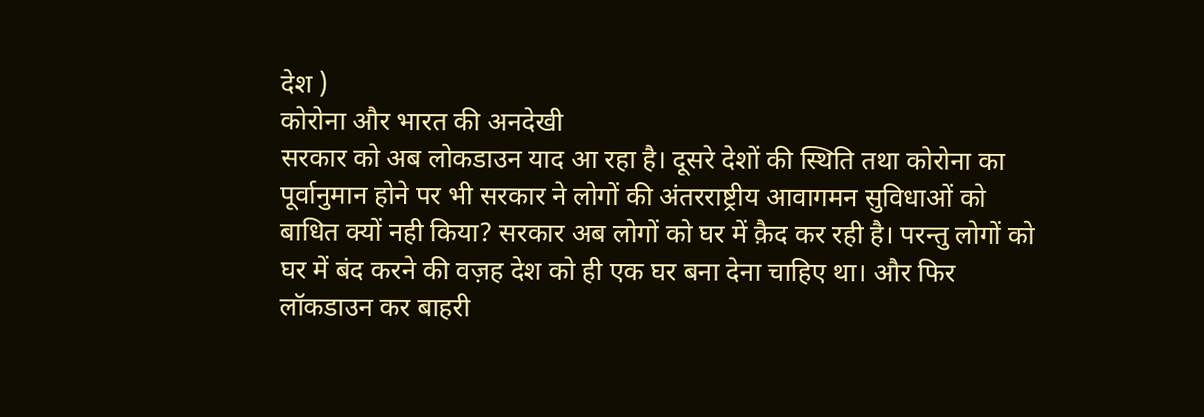देश )
कोरोना और भारत की अनदेखी
सरकार को अब लोकडाउन याद आ रहा है। दूसरे देशों की स्थिति तथा कोरोना का पूर्वानुमान होने पर भी सरकार ने लोगों की अंतरराष्ट्रीय आवागमन सुविधाओं को बाधित क्यों नही किया? सरकार अब लोगों को घर में क़ैद कर रही है। परन्तु लोगों को घर में बंद करने की वज़ह देश को ही एक घर बना देना चाहिए था। और फिर लॉकडाउन कर बाहरी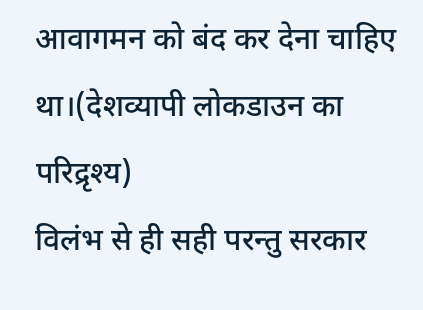आवागमन को बंद कर देना चाहिए था।(देशव्यापी लोकडाउन का परिद्रृश्य)
विलंभ से ही सही परन्तु सरकार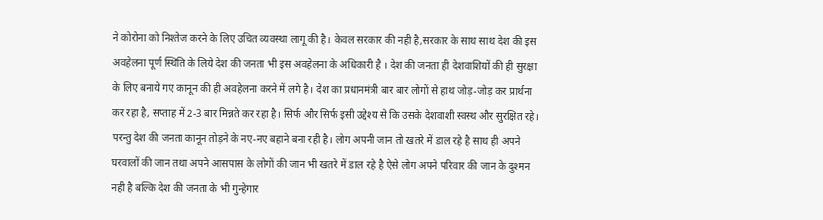ने कोरोना को निश्तेज करने के लिए उचित व्यवस्था लागू की है। केवल सरकार की नही है,सरकार के साथ साथ देश की इस अवहेलना पूर्ण स्थिति के लिये देश की जनता भी इस अवहेलना के अधिकारी है । देश की जनता ही देशवाशियों की ही सुरक्षा के लिए बनाये गए कानून की ही अवहेलना करने में लगे है। देश का प्रधानमंत्री बार बार लोगों से हाथ जोड़-जोड़ कर प्रार्थना कर रहा है, सप्ताह में 2-3 बार मिन्नते कर रहा है। सिर्फ और सिर्फ इसी उद्देश्य से कि उसके देशवाशी स्वस्थ और सुरक्षित रहे। परन्तु देश की जनता कानून तोड़ने के नए-नए बहाने बना रही है। लोग अपनी जान तो खतरे में डाल रहे है साथ ही अपने घरवालों की जान तथा अपने आसपास के लोगों की जान भी खतरे में डाल रहे है ऐसे लोग अपने परिवार की जान के दुश्मन नही है बल्कि देश की जनता के भी गुन्हेगार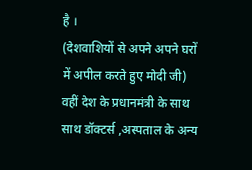है ।
(देशवाशियों से अपने अपने घरों में अपील करते हुए मोदी जी)
वहीं देश के प्रधानमंत्री के साथ साथ डॉक्टर्स ,अस्पताल के अन्य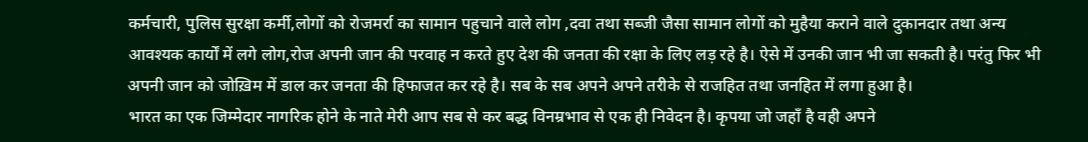कर्मचारी, पुलिस सुरक्षा कर्मी,लोगों को रोजमर्रा का सामान पहुचाने वाले लोग ,दवा तथा सब्जी जैसा सामान लोगों को मुहैया कराने वाले दुकानदार तथा अन्य आवश्यक कार्यों में लगे लोग,रोज अपनी जान की परवाह न करते हुए देश की जनता की रक्षा के लिए लड़ रहे है। ऐसे में उनकी जान भी जा सकती है। परंतु फिर भी अपनी जान को जोख़िम में डाल कर जनता की हिफाजत कर रहे है। सब के सब अपने अपने तरीके से राजहित तथा जनहित में लगा हुआ है।
भारत का एक जिम्मेदार नागरिक होने के नाते मेरी आप सब से कर बद्ध विनम्रभाव से एक ही निवेदन है। कृपया जो जहाँ है वही अपने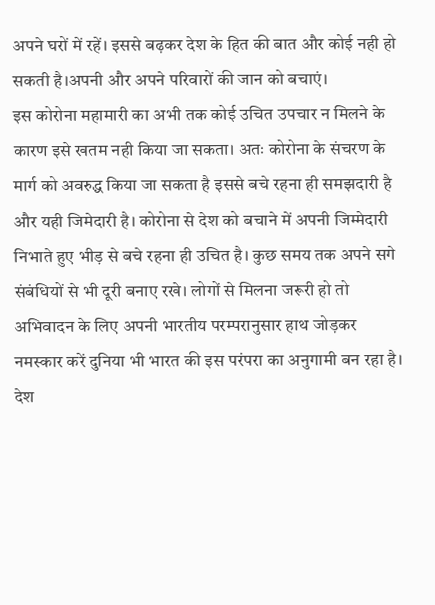अपने घरों में रहें। इससे बढ़कर देश के हित की बात और कोई नही हो सकती है।अपनी और अपने परिवारों की जान को बचाएं।
इस कोरोना महामारी का अभी तक कोई उचित उपचार न मिलने के कारण इसे खतम नही किया जा सकता। अतः कोरोना के संचरण के मार्ग को अवरुद्ध किया जा सकता है इससे बचे रहना ही समझदारी है और यही जिमेदारी है। कोरोना से देश को बचाने में अपनी जिम्मेदारी निभाते हुए भीड़ से बचे रहना ही उचित है। कुछ समय तक अपने सगे संबंधियों से भी दूरी बनाए रखे। लोगों से मिलना जरूरी हो तो अभिवादन के लिए अपनी भारतीय परम्परानुसार हाथ जोड़कर नमस्कार करें दुनिया भी भारत की इस परंपरा का अनुगामी बन रहा है। देश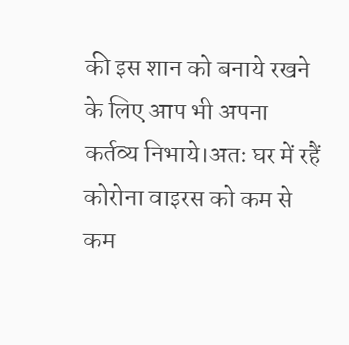की इस शान को बनाये रखने के लिए आप भी अपना कर्तव्य निभाये।अतः घर में रहैं कोरोना वाइरस को कम से कम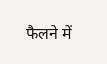फैलने में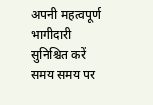अपनी महत्वपूर्ण भागीदारी सुनिश्चित करें समय समय पर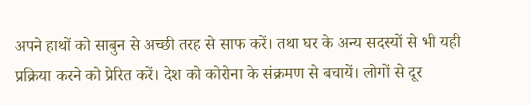अपने हाथों को साबुन से अच्छी तरह से साफ करें। तथा घर के अन्य सदस्यों से भी यही प्रक्रिया करने को प्रेरित करें। देश को कोरोना के संक्रमण से बचायें। लोगों से दूर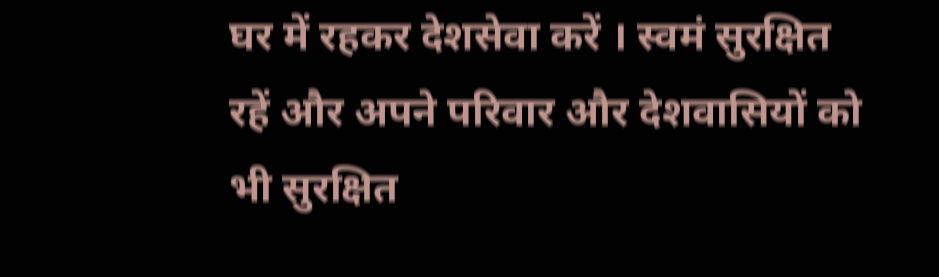घर में रहकर देशसेवा करें । स्वमं सुरक्षित रहें और अपने परिवार और देशवासियों को भी सुरक्षित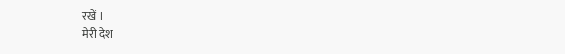रखें ।
मेरी देश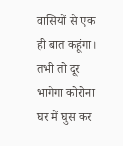वासियों से एक ही बात कहूंगा।
तभी तो दूर भागेगा कोरोना
घर में घुस कर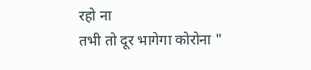रहो ना
तभी तो दूर भागेगा कोरोना "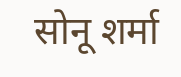सोनू शर्मा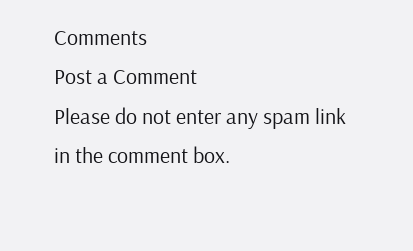Comments
Post a Comment
Please do not enter any spam link in the comment box.